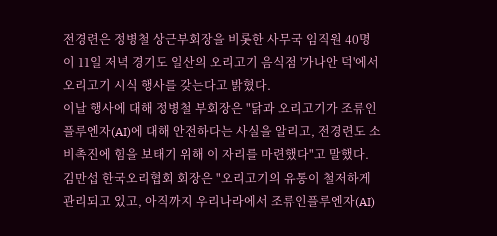전경련은 정병철 상근부회장을 비롯한 사무국 임직원 40명이 11일 저녁 경기도 일산의 오리고기 음식점 '가나안 덕'에서 오리고기 시식 행사를 갖는다고 밝혔다.
이날 행사에 대해 정병철 부회장은 "닭과 오리고기가 조류인플루엔자(AI)에 대해 안전하다는 사실을 알리고, 전경련도 소비촉진에 힘을 보태기 위해 이 자리를 마련했다"고 말했다.
김만섭 한국오리협회 회장은 "오리고기의 유통이 철저하게 관리되고 있고, 아직까지 우리나라에서 조류인플루엔자(AI)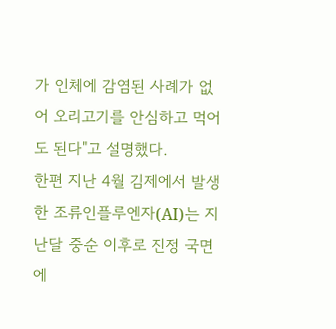가 인체에 감염된 사례가 없어 오리고기를 안심하고 먹어도 된다"고 설명했다.
한편 지난 4월 김제에서 발생한 조류인플루엔자(AI)는 지난달 중순 이후로 진정 국면에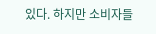있다. 하지만 소비자들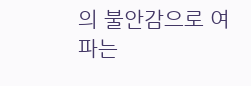의 불안감으로 여파는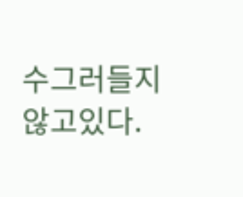수그러들지 않고있다.